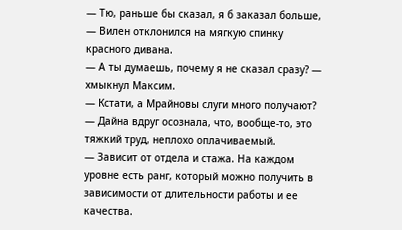— Тю, раньше бы сказал, я б заказал больше, — Вилен отклонился на мягкую спинку красного дивана.
— А ты думаешь, почему я не сказал сразу? — хмыкнул Максим.
— Кстати, а Мрайновы слуги много получают? — Дайна вдруг осознала, что, вообще-то, это тяжкий труд, неплохо оплачиваемый.
— Зависит от отдела и стажа. На каждом уровне есть ранг, который можно получить в зависимости от длительности работы и ее качества.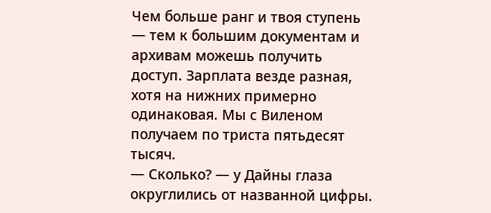Чем больше ранг и твоя ступень — тем к большим документам и архивам можешь получить доступ. Зарплата везде разная, хотя на нижних примерно одинаковая. Мы с Виленом получаем по триста пятьдесят тысяч.
— Сколько? — у Дайны глаза округлились от названной цифры.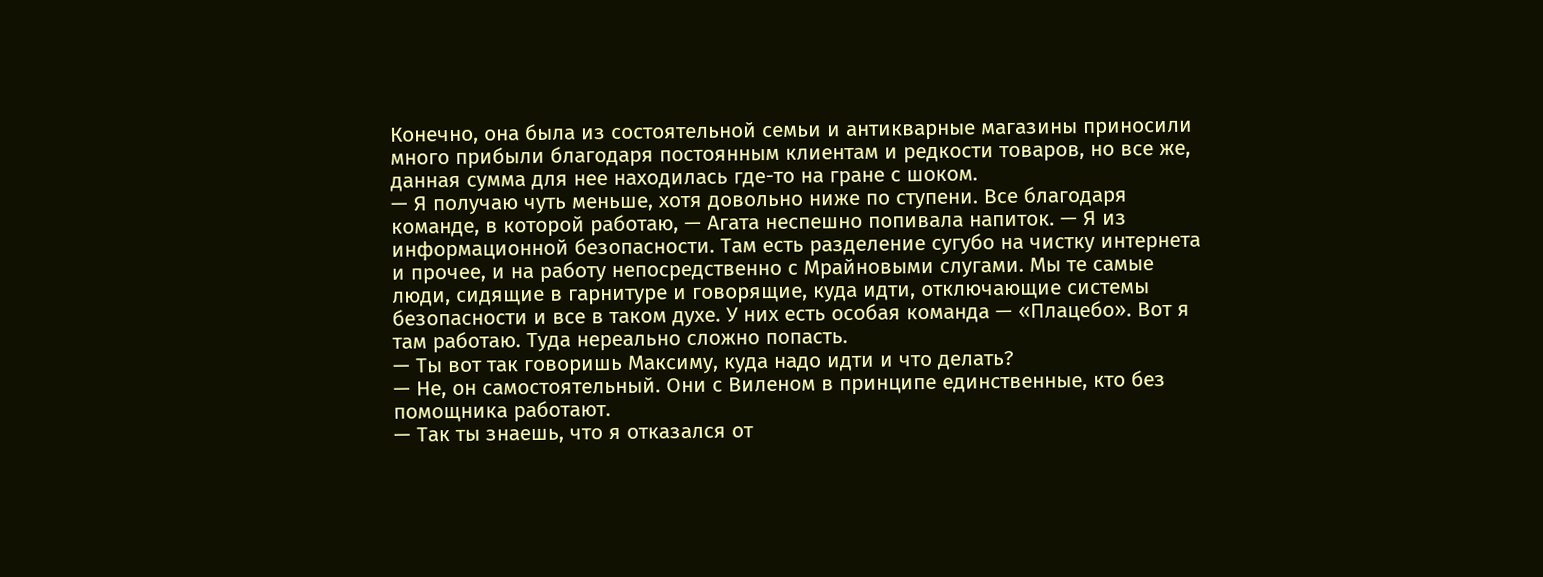Конечно, она была из состоятельной семьи и антикварные магазины приносили много прибыли благодаря постоянным клиентам и редкости товаров, но все же, данная сумма для нее находилась где-то на гране с шоком.
— Я получаю чуть меньше, хотя довольно ниже по ступени. Все благодаря команде, в которой работаю, — Агата неспешно попивала напиток. — Я из информационной безопасности. Там есть разделение сугубо на чистку интернета и прочее, и на работу непосредственно с Мрайновыми слугами. Мы те самые люди, сидящие в гарнитуре и говорящие, куда идти, отключающие системы безопасности и все в таком духе. У них есть особая команда — «Плацебо». Вот я там работаю. Туда нереально сложно попасть.
— Ты вот так говоришь Максиму, куда надо идти и что делать?
— Не, он самостоятельный. Они с Виленом в принципе единственные, кто без помощника работают.
— Так ты знаешь, что я отказался от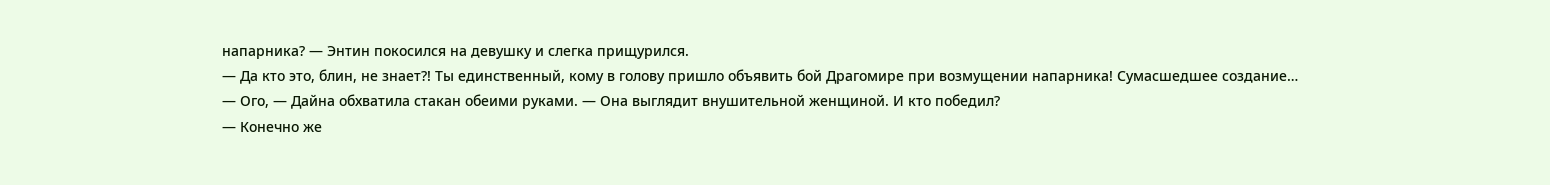напарника? — Энтин покосился на девушку и слегка прищурился.
— Да кто это, блин, не знает?! Ты единственный, кому в голову пришло объявить бой Драгомире при возмущении напарника! Сумасшедшее создание…
— Ого, — Дайна обхватила стакан обеими руками. — Она выглядит внушительной женщиной. И кто победил?
— Конечно же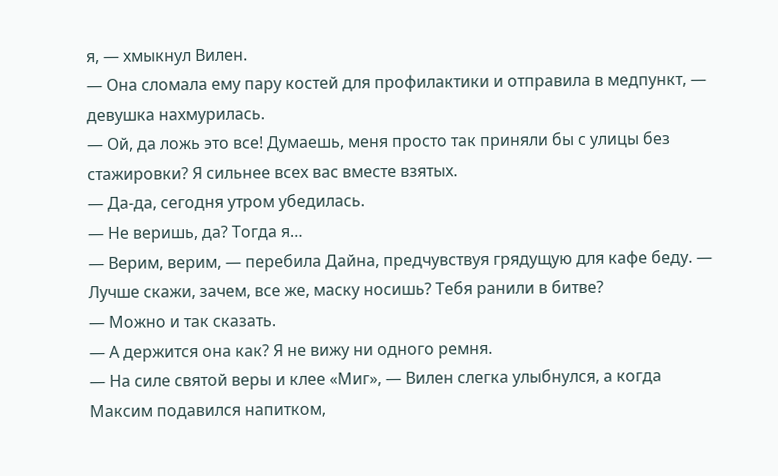я, — хмыкнул Вилен.
— Она сломала ему пару костей для профилактики и отправила в медпункт, — девушка нахмурилась.
— Ой, да ложь это все! Думаешь, меня просто так приняли бы с улицы без стажировки? Я сильнее всех вас вместе взятых.
— Да-да, сегодня утром убедилась.
— Не веришь, да? Тогда я…
— Верим, верим, — перебила Дайна, предчувствуя грядущую для кафе беду. — Лучше скажи, зачем, все же, маску носишь? Тебя ранили в битве?
— Можно и так сказать.
— А держится она как? Я не вижу ни одного ремня.
— На силе святой веры и клее «Миг», — Вилен слегка улыбнулся, а когда Максим подавился напитком,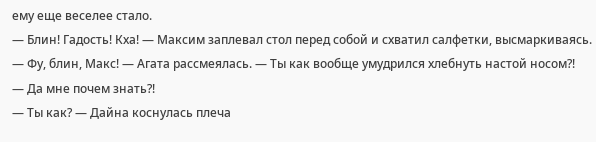ему еще веселее стало.
— Блин! Гадость! Кха! — Максим заплевал стол перед собой и схватил салфетки, высмаркиваясь.
— Фу, блин, Макс! — Агата рассмеялась. — Ты как вообще умудрился хлебнуть настой носом?!
— Да мне почем знать?!
— Ты как? — Дайна коснулась плеча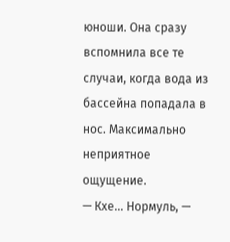юноши. Она сразу вспомнила все те случаи, когда вода из бассейна попадала в нос. Максимально неприятное ощущение.
— Кхе… Нормуль, —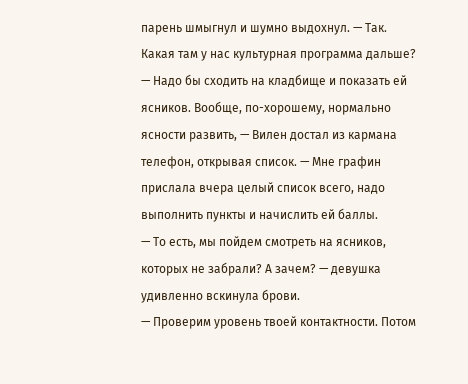парень шмыгнул и шумно выдохнул. — Так. Какая там у нас культурная программа дальше?
— Надо бы сходить на кладбище и показать ей ясников. Вообще, по-хорошему, нормально ясности развить, — Вилен достал из кармана телефон, открывая список. — Мне графин прислала вчера целый список всего, надо выполнить пункты и начислить ей баллы.
— То есть, мы пойдем смотреть на ясников, которых не забрали? А зачем? — девушка удивленно вскинула брови.
— Проверим уровень твоей контактности. Потом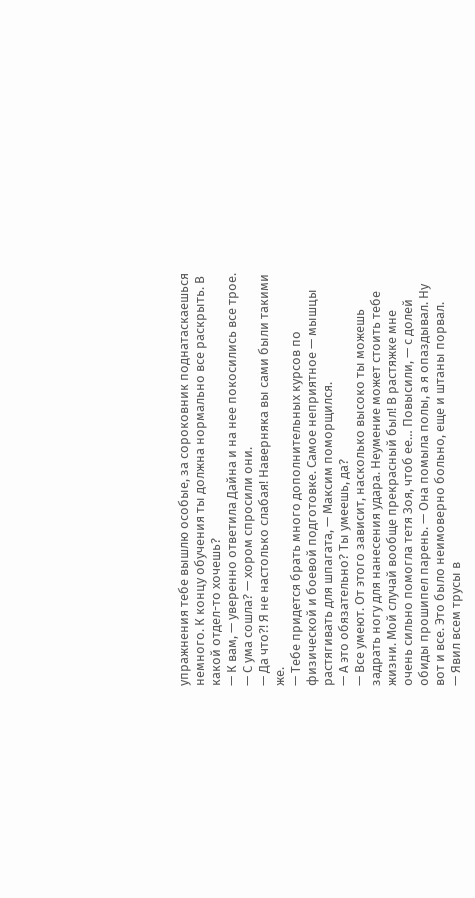упражнения тебе вышлю особые, за сороковник поднатаскаешься немного. К концу обучения ты должна нормально все раскрыть. В какой отдел-то хочешь?
— К вам, — уверенно ответила Дайна и на нее покосились все трое.
— С ума сошла? — хором спросили они.
— Да что?! Я не настолько слабая! Наверняка вы сами были такими же.
— Тебе придется брать много дополнительных курсов по физической и боевой подготовке. Самое неприятное — мышцы растягивать для шпагата, — Максим поморщился.
— А это обязательно? Ты умеешь, да?
— Все умеют. От этого зависит, насколько высоко ты можешь задрать ногу для нанесения удара. Неумение может стоить тебе жизни. Мой случай вообще прекрасный был! В растяжке мне очень сильно помогла тетя Зоя, чтоб ее… Повысили, — с долей обиды прошипел парень. — Она помыла полы, а я опаздывал. Ну вот и все. Это было неимоверно больно, еще и штаны порвал.
— Явил всем трусы в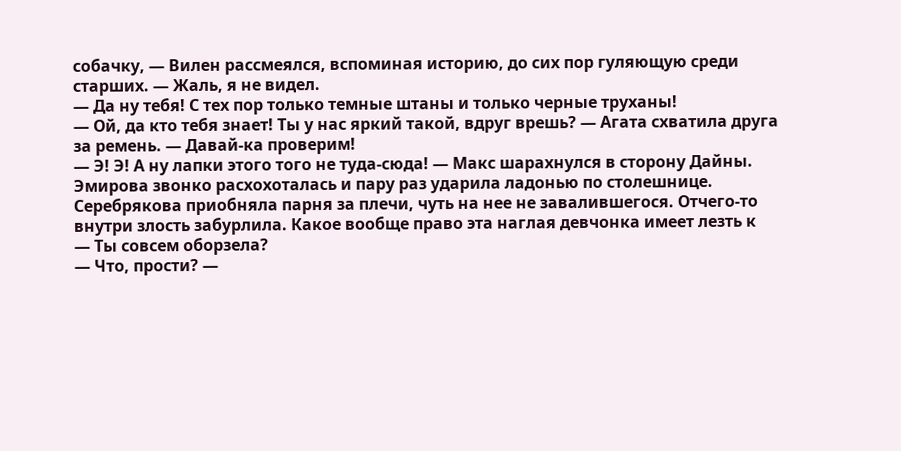собачку, — Вилен рассмеялся, вспоминая историю, до сих пор гуляющую среди старших. — Жаль, я не видел.
— Да ну тебя! С тех пор только темные штаны и только черные труханы!
— Ой, да кто тебя знает! Ты у нас яркий такой, вдруг врешь? — Агата схватила друга за ремень. — Давай-ка проверим!
— Э! Э! А ну лапки этого того не туда-сюда! — Макс шарахнулся в сторону Дайны. Эмирова звонко расхохоталась и пару раз ударила ладонью по столешнице.
Серебрякова приобняла парня за плечи, чуть на нее не завалившегося. Отчего-то внутри злость забурлила. Какое вообще право эта наглая девчонка имеет лезть к
— Ты совсем оборзела?
— Что, прости? —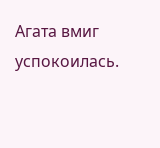Агата вмиг успокоилась.